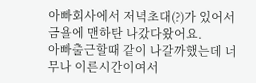아빠회사에서 저녁초대(?)가 있어서 금욜에 맨하탄 나갔다왔어요.
아빠출근할때 같이 나갈까했는데 너무나 이른시간이여서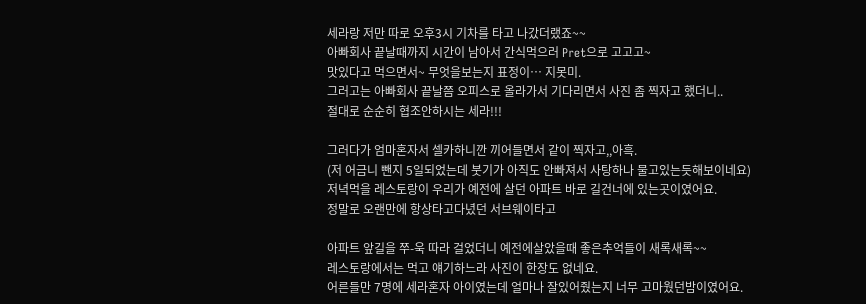세라랑 저만 따로 오후3시 기차를 타고 나갔더랬죠~~
아빠회사 끝날때까지 시간이 남아서 간식먹으러 Pret으로 고고고~
맛있다고 먹으면서~ 무엇을보는지 표정이… 지못미.
그러고는 아빠회사 끝날쯤 오피스로 올라가서 기다리면서 사진 좀 찍자고 했더니..
절대로 순순히 협조안하시는 세라!!!

그러다가 엄마혼자서 셀카하니깐 끼어들면서 같이 찍자고,,아흑.
(저 어금니 뺀지 5일되었는데 붓기가 아직도 안빠져서 사탕하나 물고있는듯해보이네요)
저녁먹을 레스토랑이 우리가 예전에 살던 아파트 바로 길건너에 있는곳이였어요.
정말로 오랜만에 항상타고다녔던 서브웨이타고

아파트 앞길을 쭈-욱 따라 걸었더니 예전에살았을때 좋은추억들이 새록새록~~
레스토랑에서는 먹고 얘기하느라 사진이 한장도 없네요.
어른들만 7명에 세라혼자 아이였는데 얼마나 잘있어줬는지 너무 고마웠던밤이였어요.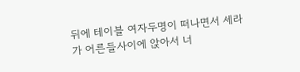뒤에 테이블 여자두명이 떠나면서 세라가 어른들사이에 앉아서 너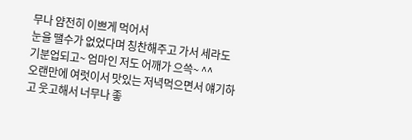무나 얌전히 이쁘게 먹어서
눈을 땔수가 없었다며 칭찬해주고 가서 세라도 기분업되고~ 엄마인 저도 어깨가 으쓱~ ^^
오랜만에 여럿이서 맛있는 저녁먹으면서 얘기하고 웃고해서 너무나 좋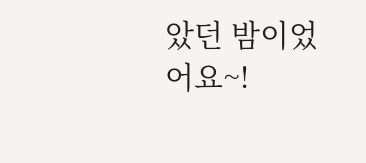았던 밤이었어요~!